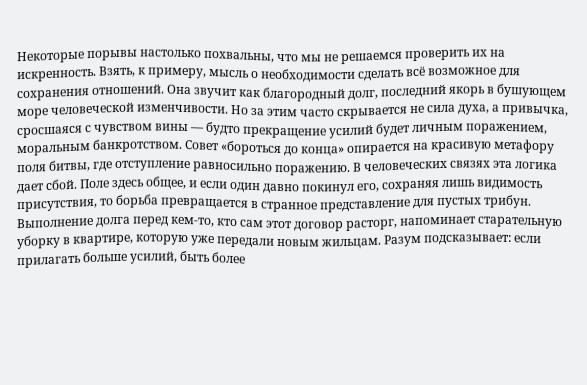Некоторые порывы настолько похвальны, что мы не решаемся проверить их на искренность. Взять, к примеру, мысль о необходимости сделать всё возможное для сохранения отношений. Она звучит как благородный долг, последний якорь в бушующем море человеческой изменчивости. Но за этим часто скрывается не сила духа, а привычка, сросшаяся с чувством вины — будто прекращение усилий будет личным поражением, моральным банкротством. Совет «бороться до конца» опирается на красивую метафору поля битвы, где отступление равносильно поражению. В человеческих связях эта логика дает сбой. Поле здесь общее, и если один давно покинул его, сохраняя лишь видимость присутствия, то борьба превращается в странное представление для пустых трибун. Выполнение долга перед кем-то, кто сам этот договор расторг, напоминает старательную уборку в квартире, которую уже передали новым жильцам. Разум подсказывает: если прилагать больше усилий, быть более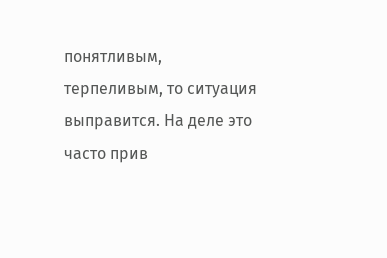понятливым, терпеливым, то ситуация выправится. На деле это часто прив